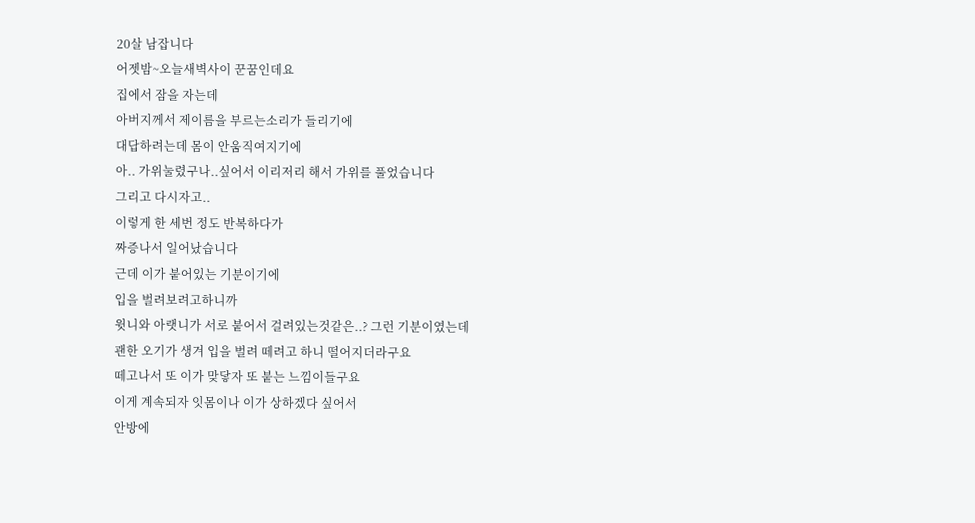20살 남잡니다
어젯밤~오늘새벽사이 꾼꿈인데요
집에서 잠을 자는데
아버지께서 제이름을 부르는소리가 들리기에
대답하려는데 몸이 안움직여지기에
아.. 가위눌렸구나..싶어서 이리저리 해서 가위를 풀었습니다
그리고 다시자고..
이렇게 한 세번 정도 반복하다가
짜증나서 일어났습니다
근데 이가 붙어있는 기분이기에
입을 벌려보려고하니까
윗니와 아랫니가 서로 붙어서 걸려있는것같은..? 그런 기분이였는데
괜한 오기가 생겨 입을 벌려 떼려고 하니 떨어지더라구요
떼고나서 또 이가 맞닿자 또 붙는 느낌이들구요
이게 계속되자 잇몸이나 이가 상하겠다 싶어서
안방에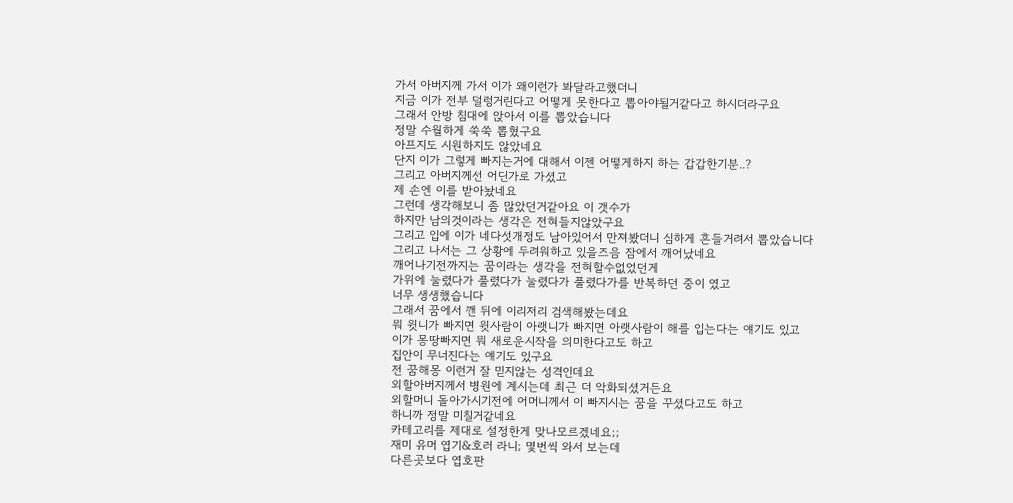가서 아버지께 가서 이가 왜이런가 봐달라고했더니
지금 이가 전부 덜렁거린다고 어떻게 못한다고 뽑아야될거같다고 하시더라구요
그래서 안방 침대에 앉아서 이를 뽑았습니다
정말 수월하게 쑥쑥 뽑혔구요
아프지도 시원하지도 않았네요
단지 이가 그렇게 빠지는거에 대해서 이젠 어떻게하지 하는 갑갑한기분..?
그리고 아버지께선 어딘가로 가셨고
제 손엔 이를 받아놨네요
그런데 생각해보니 좀 많았던거같아요 이 갯수가
하지만 남의것이라는 생각은 전혀들지않았구요
그리고 입에 이가 네다섯개정도 남아있어서 만져봤더니 심하게 흔들거려서 뽑았습니다
그리고 나서는 그 상황에 두려워하고 있을즈음 잠에서 깨어났네요
깨어나기전까지는 꿈이라는 생각을 전혀할수없었던게
가위에 눌렸다가 풀렸다가 눌렸다가 풀렸다가를 반복하던 중이 였고
너무 생생했습니다
그래서 꿈에서 깬 뒤에 이리저리 검색해봤는데요
뭐 윗니가 빠지면 윗사람이 아랫니가 빠지면 아랫사람이 해를 입는다는 얘기도 있고
이가 몽땅빠지면 뭐 새로운시작을 의미한다고도 하고
집안이 무너진다는 얘기도 있구요
전 꿈해몽 이런거 잘 믿지않는 성격인데요
외할아버지께서 병원에 계시는데 최근 더 악화되셨거든요
외할머니 돌아가시기전에 어머니께서 이 빠지시는 꿈을 꾸셨다고도 하고
하니까 정말 미칠거같네요
카테고리를 제대로 설정한게 맞나모르겠네요;;
재미 유머 엽기&호러 라니; 몇번씩 와서 보는데
다른곳보다 엽호판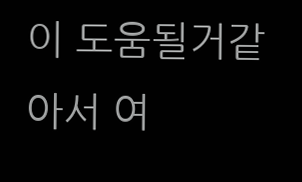이 도움될거같아서 여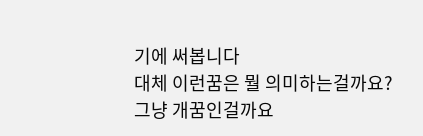기에 써봅니다
대체 이런꿈은 뭘 의미하는걸까요?
그냥 개꿈인걸까요